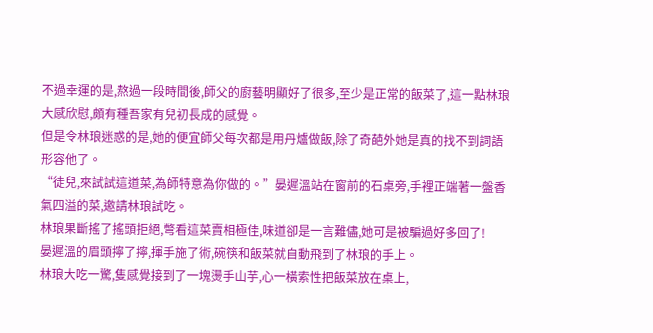不過幸運的是,熬過一段時間後,師父的廚藝明顯好了很多,至少是正常的飯菜了,這一點林琅大感欣慰,頗有種吾家有兒初長成的感覺。
但是令林琅迷惑的是,她的便宜師父每次都是用丹爐做飯,除了奇葩外她是真的找不到詞語形容他了。
“徒兒,來試試這道菜,為師特意為你做的。”晏遲溫站在窗前的石桌旁,手裡正端著一盤香氣四溢的菜,邀請林琅試吃。
林琅果斷搖了搖頭拒絕,彆看這菜賣相極佳,味道卻是一言難儘,她可是被騙過好多回了!
晏遲溫的眉頭擰了擰,揮手施了術,碗筷和飯菜就自動飛到了林琅的手上。
林琅大吃一驚,隻感覺接到了一塊燙手山芋,心一橫索性把飯菜放在桌上,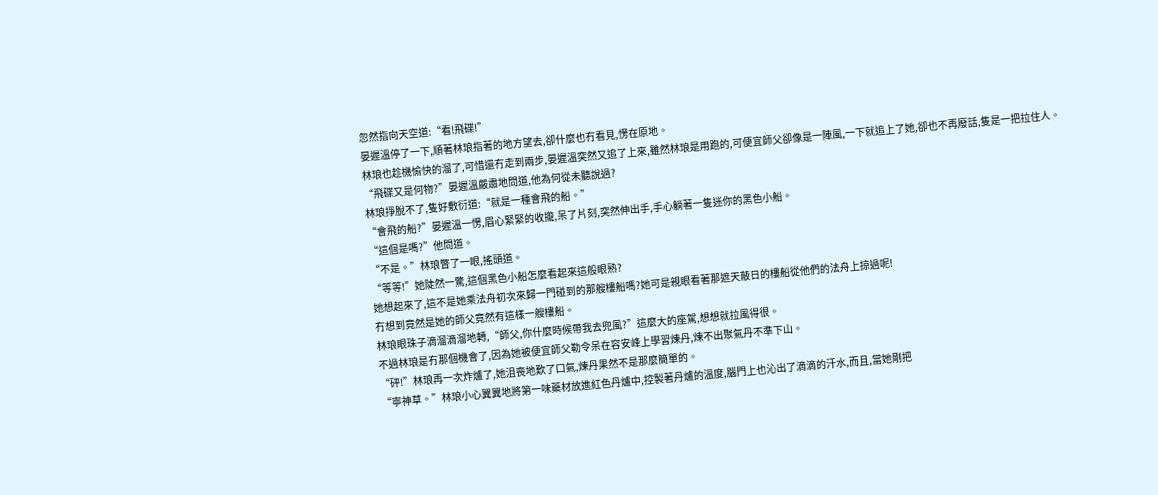忽然指向天空道:“看!飛碟!”
晏遲溫停了一下,順著林琅指著的地方望去,卻什麼也冇看見,愣在原地。
林琅也趁機愉快的溜了,可惜還冇走到兩步,晏遲溫突然又追了上來,雖然林琅是用跑的,可便宜師父卻像是一陣風,一下就追上了她,卻也不再廢話,隻是一把拉住人。
“飛碟又是何物?”晏遲溫嚴肅地問道,他為何從未聽說過?
林琅掙脫不了,隻好敷衍道:“就是一種會飛的船。”
“會飛的船?”晏遲溫一愣,眉心緊緊的收攏,呆了片刻,突然伸出手,手心躺著一隻迷你的黑色小船。
“這個是嗎?”他問道。
“不是。”林琅瞥了一眼,搖頭道。
“等等!”她陡然一驚,這個黑色小船怎麼看起來這般眼熟?
她想起來了,這不是她乘法舟初次來歸一門碰到的那艘樓船嗎?她可是親眼看著那遮天蔽日的樓船從他們的法舟上掠過呢!
冇想到竟然是她的師父竟然有這樣一艘樓船。
林琅眼珠子滴溜滴溜地轉,“師父,你什麼時候帶我去兜風?”這麼大的座駕,想想就拉風得很。
不過林琅是冇那個機會了,因為她被便宜師父勒令呆在容安峰上學習煉丹,煉不出聚氣丹不準下山。
“砰!”林琅再一次炸爐了,她沮喪地歎了口氣,煉丹果然不是那麼簡單的。
“寧神草。”林琅小心翼翼地將第一味藥材放進紅色丹爐中,控製著丹爐的溫度,腦門上也沁出了滴滴的汗水,而且,當她剛把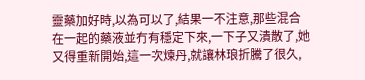靈藥加好時,以為可以了,結果一不注意,那些混合在一起的藥液並冇有穩定下來,一下子又潰散了,她又得重新開始,這一次煉丹,就讓林琅折騰了很久,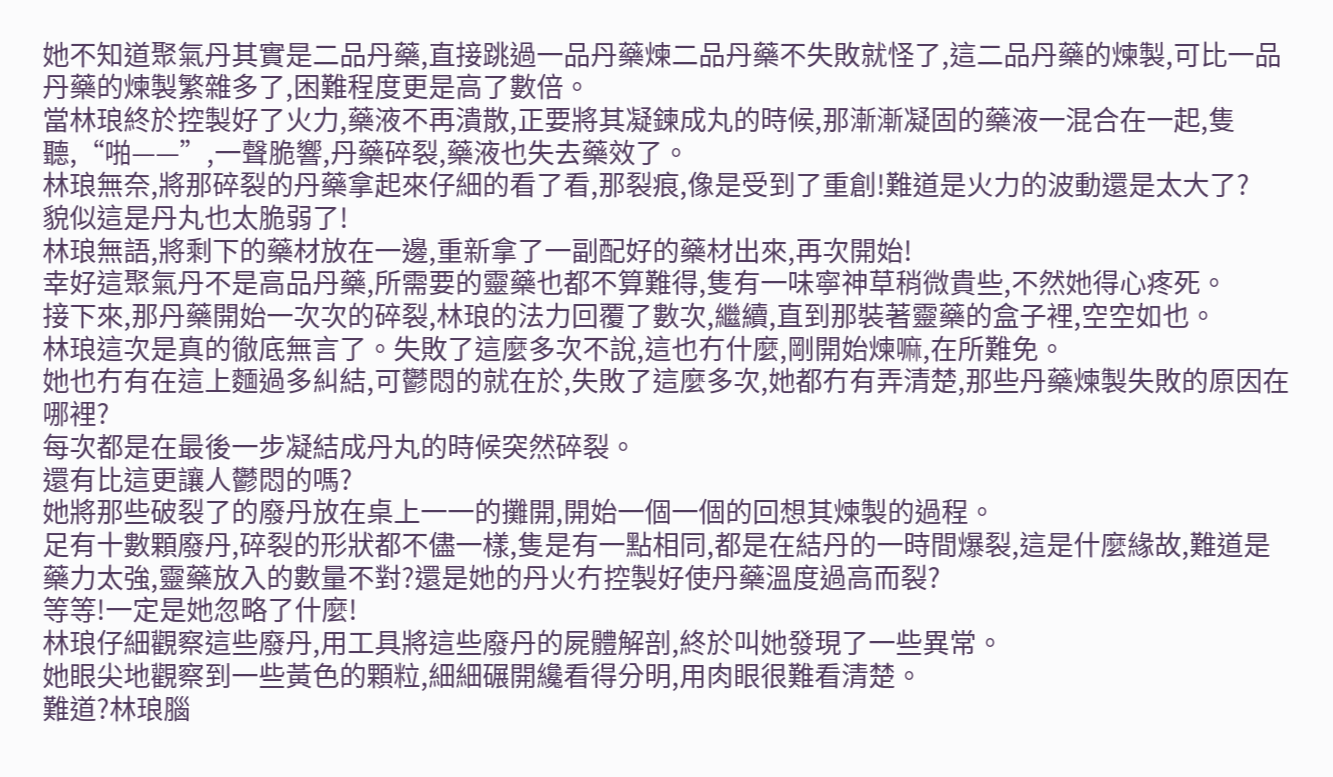她不知道聚氣丹其實是二品丹藥,直接跳過一品丹藥煉二品丹藥不失敗就怪了,這二品丹藥的煉製,可比一品丹藥的煉製繁雜多了,困難程度更是高了數倍。
當林琅終於控製好了火力,藥液不再潰散,正要將其凝鍊成丸的時候,那漸漸凝固的藥液一混合在一起,隻聽,“啪——”,一聲脆響,丹藥碎裂,藥液也失去藥效了。
林琅無奈,將那碎裂的丹藥拿起來仔細的看了看,那裂痕,像是受到了重創!難道是火力的波動還是太大了?
貌似這是丹丸也太脆弱了!
林琅無語,將剩下的藥材放在一邊,重新拿了一副配好的藥材出來,再次開始!
幸好這聚氣丹不是高品丹藥,所需要的靈藥也都不算難得,隻有一味寧神草稍微貴些,不然她得心疼死。
接下來,那丹藥開始一次次的碎裂,林琅的法力回覆了數次,繼續,直到那裝著靈藥的盒子裡,空空如也。
林琅這次是真的徹底無言了。失敗了這麼多次不說,這也冇什麼,剛開始煉嘛,在所難免。
她也冇有在這上麵過多糾結,可鬱悶的就在於,失敗了這麼多次,她都冇有弄清楚,那些丹藥煉製失敗的原因在哪裡?
每次都是在最後一步凝結成丹丸的時候突然碎裂。
還有比這更讓人鬱悶的嗎?
她將那些破裂了的廢丹放在桌上一一的攤開,開始一個一個的回想其煉製的過程。
足有十數顆廢丹,碎裂的形狀都不儘一樣,隻是有一點相同,都是在結丹的一時間爆裂,這是什麼緣故,難道是藥力太強,靈藥放入的數量不對?還是她的丹火冇控製好使丹藥溫度過高而裂?
等等!一定是她忽略了什麼!
林琅仔細觀察這些廢丹,用工具將這些廢丹的屍體解剖,終於叫她發現了一些異常。
她眼尖地觀察到一些黃色的顆粒,細細碾開纔看得分明,用肉眼很難看清楚。
難道?林琅腦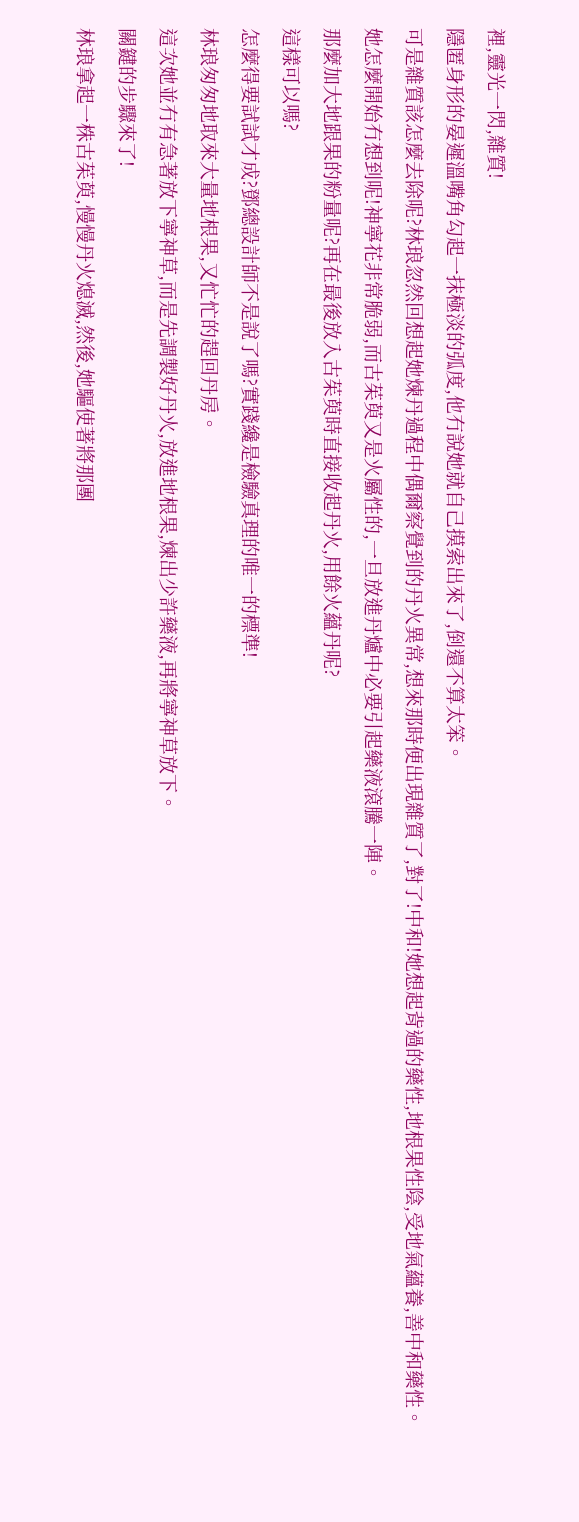裡,靈光一閃,雜質!
隱匿身形的晏遲溫嘴角勾起一抹極淡的弧度,他冇說她就自己摸索出來了,倒還不算太笨。
可是雜質該怎麼去除呢?林琅忽然回想起她煉丹過程中偶爾察覺到的丹火異常,想來那時便出現雜質了,對了!中和!她想起背過的藥性,地根果性陰,受地氣蘊養,善中和藥性。
她怎麼開始冇想到呢!神寧花非常脆弱,而古茱萸又是火屬性的,一旦放進丹爐中必要引起藥液滾騰一陣。
那麼加大地跟果的粉量呢?再在最後放入古茱萸時直接收起丹火,用餘火蘊丹呢?
這樣可以嗎?
怎麼得要試試才成?鄧總設計師不是說了嗎?實踐纔是檢驗真理的唯一的標準!
林琅匆匆地取來大量地根果,又忙忙的趕回丹房。
這次她並冇有急著放下寧神草,而是先調製好丹火,放進地根果,煉出少許藥液,再將寧神草放下。
關鍵的步驟來了!
林琅拿起一株古茱萸,慢慢丹火熄滅,然後,她驅使著將那團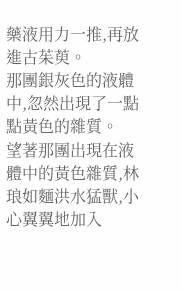藥液用力一推,再放進古茱萸。
那團銀灰色的液體中,忽然出現了一點點黃色的雜質。
望著那團出現在液體中的黃色雜質,林琅如麵洪水猛獸,小心翼翼地加入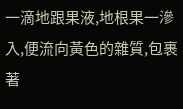一滴地跟果液,地根果一滲入,便流向黃色的雜質,包裹著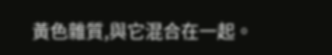黃色雜質,與它混合在一起。